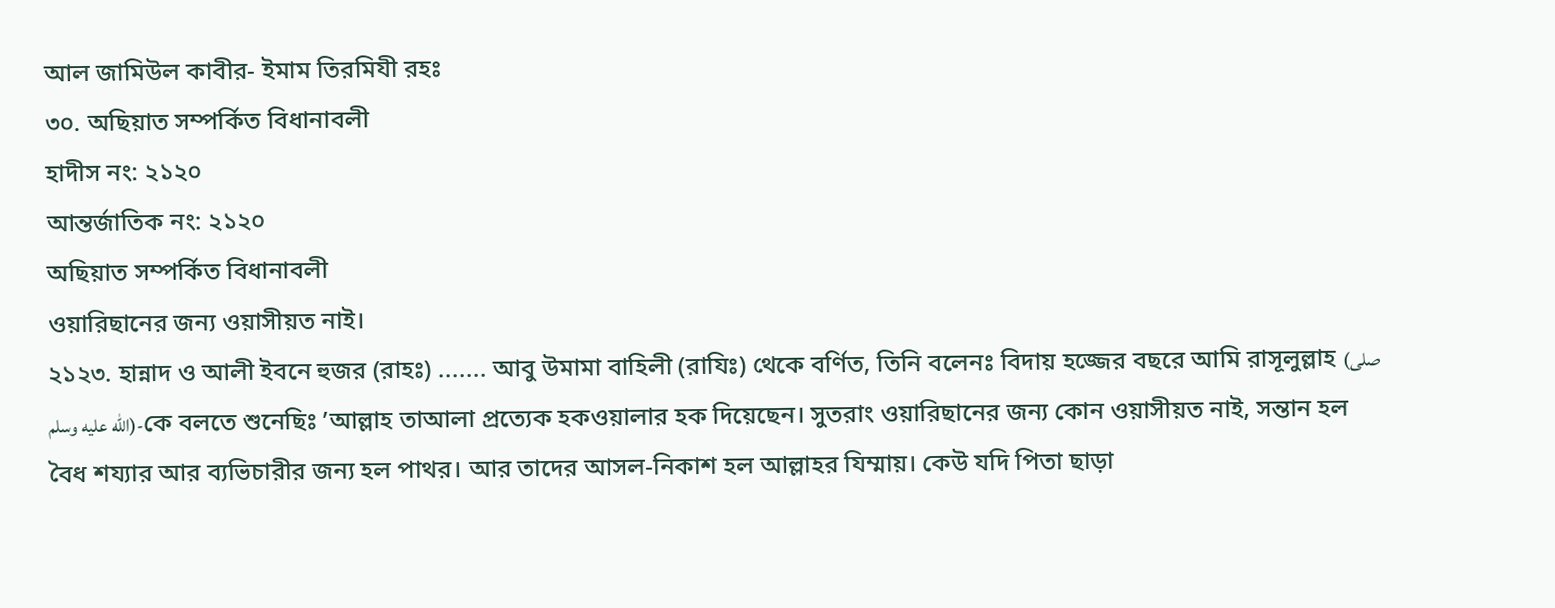আল জামিউল কাবীর- ইমাম তিরমিযী রহঃ
৩০. অছিয়াত সম্পর্কিত বিধানাবলী
হাদীস নং: ২১২০
আন্তর্জাতিক নং: ২১২০
অছিয়াত সম্পর্কিত বিধানাবলী
ওয়ারিছানের জন্য ওয়াসীয়ত নাই।
২১২৩. হান্নাদ ও আলী ইবনে হুজর (রাহঃ) ....... আবু উমামা বাহিলী (রাযিঃ) থেকে বর্ণিত, তিনি বলেনঃ বিদায় হজ্জের বছরে আমি রাসূলুল্লাহ (صلى الله عليه وسلم)-কে বলতে শুনেছিঃ ’আল্লাহ তাআলা প্রত্যেক হকওয়ালার হক দিয়েছেন। সুতরাং ওয়ারিছানের জন্য কোন ওয়াসীয়ত নাই, সন্তান হল বৈধ শয্যার আর ব্যভিচারীর জন্য হল পাথর। আর তাদের আসল-নিকাশ হল আল্লাহর যিম্মায়। কেউ যদি পিতা ছাড়া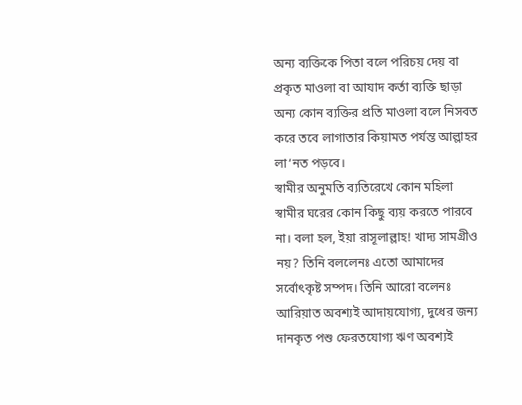অন্য ব্যক্তিকে পিতা বলে পরিচয় দেয় বা প্রকৃত মাওলা বা আযাদ কর্তা ব্যক্তি ছাড়া অন্য কোন ব্যক্তির প্রতি মাওলা বলে নিসবত করে তবে লাগাতার কিয়ামত পর্যন্ত আল্লাহর লা‘নত পড়বে।
স্বামীর অনুমতি ব্যতিরেখে কোন মহিলা স্বামীর ঘরের কোন কিছু ব্যয় করতে পারবে না। বলা হল, ইয়া রাসূলাল্লাহ! খাদ্য সামগ্রীও নয়? তিনি বললেনঃ এতো আমাদের সর্বোৎকৃষ্ট সম্পদ। তিনি আরো বলেনঃ আরিয়াত অবশ্যই আদায়যোগ্য, দুধের জন্য দানকৃত পশু ফেরতযোগ্য ঋণ অবশ্যই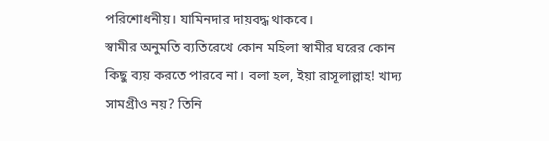পরিশোধনীয়। যামিনদার দায়বদ্ধ থাকবে।
স্বামীর অনুমতি ব্যতিরেখে কোন মহিলা স্বামীর ঘরের কোন কিছু ব্যয় করতে পারবে না। বলা হল, ইয়া রাসূলাল্লাহ! খাদ্য সামগ্রীও নয়? তিনি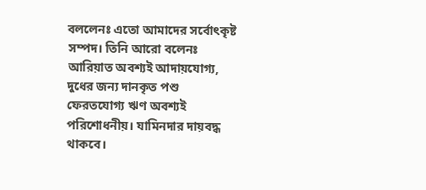বললেনঃ এতো আমাদের সর্বোৎকৃষ্ট সম্পদ। তিনি আরো বলেনঃ আরিয়াত অবশ্যই আদায়যোগ্য, দুধের জন্য দানকৃত পশু ফেরতযোগ্য ঋণ অবশ্যই পরিশোধনীয়। যামিনদার দায়বদ্ধ থাকবে।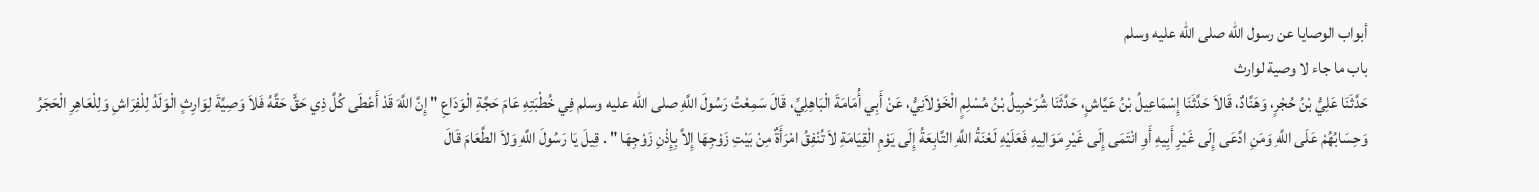أبواب الوصايا عن رسول الله صلى الله عليه وسلم
باب ما جاء لا وصية لوارث
حَدَّثَنَا عَلِيُّ بْنُ حُجْرٍ، وَهَنَّادٌ، قَالاَ حَدَّثَنَا إِسْمَاعِيلُ بْنُ عَيَّاشٍ، حَدَّثَنَا شُرَحْبِيلُ بْنُ مُسْلِمٍ الْخَوْلاَنِيُّ، عَنْ أَبِي أُمَامَةَ الْبَاهِلِيِّ، قَالَ سَمِعْتُ رَسُولَ اللَّهِ صلى الله عليه وسلم فِي خُطْبَتِهِ عَامَ حَجَّةِ الْوَدَاعِ " إِنَّ اللَّهَ قَدْ أَعْطَى كُلَّ ذِي حَقٍّ حَقَّهُ فَلاَ وَصِيَّةَ لِوَارِثٍ الْوَلَدُ لِلْفِرَاشِ وَلِلْعَاهِرِ الْحَجَرُ وَحِسَابُهُمْ عَلَى اللَّهِ وَمَنِ ادَّعَى إِلَى غَيْرِ أَبِيهِ أَوِ انْتَمَى إِلَى غَيْرِ مَوَالِيهِ فَعَلَيْهِ لَعْنَةُ اللَّهِ التَّابِعَةُ إِلَى يَوْمِ الْقِيَامَةِ لاَ تُنْفِقُ امْرَأَةٌ مِنْ بَيْتِ زَوْجِهَا إِلاَّ بِإِذْنِ زَوْجِهَا " . قِيلَ يَا رَسُولَ اللَّهِ وَلاَ الطَّعَامَ قَالَ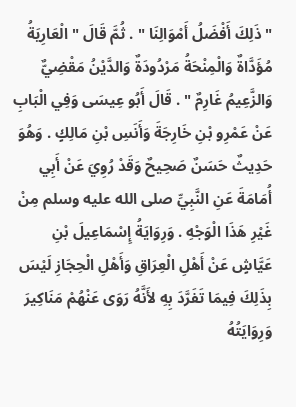" ذَلِكَ أَفْضَلُ أَمْوَالِنَا " . ثُمَّ قَالَ " الْعَارِيَةُ مُؤَدَّاةٌ وَالْمِنْحَةُ مَرْدُودَةٌ وَالدَّيْنُ مَقْضِيٌّ وَالزَّعِيمُ غَارِمٌ " . قَالَ أَبُو عِيسَى وَفِي الْبَابِ عَنْ عَمْرِو بْنِ خَارِجَةَ وَأَنَسِ بْنِ مَالِكٍ . وَهُوَ حَدِيثٌ حَسَنٌ صَحِيحٌ وَقَدْ رُوِيَ عَنْ أَبِي أُمَامَةَ عَنِ النَّبِيِّ صلى الله عليه وسلم مِنْ غَيْرِ هَذَا الْوَجْهِ . وَرِوَايَةُ إِسْمَاعِيلَ بْنِ عَيَّاشٍ عَنْ أَهْلِ الْعِرَاقِ وَأَهْلِ الْحِجَازِ لَيْسَ بِذَلِكَ فِيمَا تَفَرَّدَ بِهِ لأَنَّهُ رَوَى عَنْهُمْ مَنَاكِيرَ وَرِوَايَتُهُ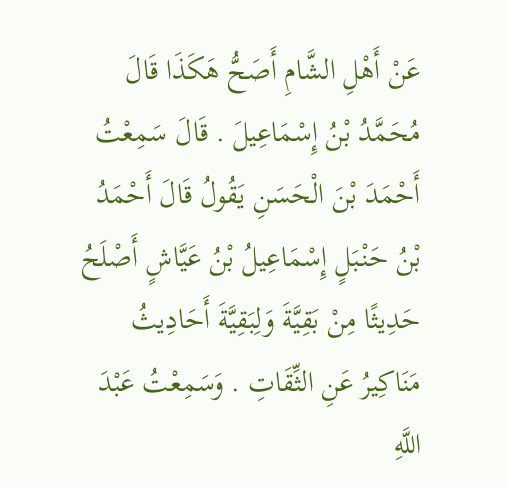عَنْ أَهْلِ الشَّامِ أَصَحُّ هَكَذَا قَالَ مُحَمَّدُ بْنُ إِسْمَاعِيلَ . قَالَ سَمِعْتُ أَحْمَدَ بْنَ الْحَسَنِ يَقُولُ قَالَ أَحْمَدُ بْنُ حَنْبَلٍ إِسْمَاعِيلُ بْنُ عَيَّاشٍ أَصْلَحُ حَدِيثًا مِنْ بَقِيَّةَ وَلِبَقِيَّةَ أَحَادِيثُ مَنَاكِيرُ عَنِ الثِّقَاتِ . وَسَمِعْتُ عَبْدَ اللَّهِ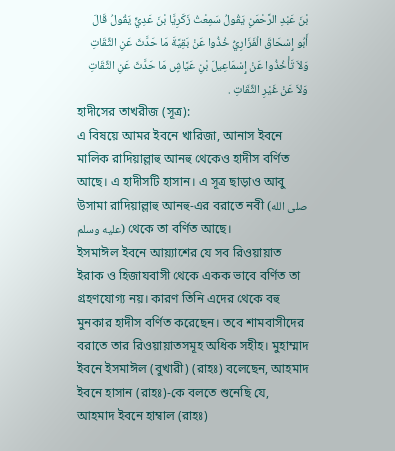بْنَ عَبْدِ الرَّحْمَنِ يَقُولُ سَمِعْتُ زَكَرِيَّا بْنَ عَدِيٍّ يَقُولُ قَالَ أَبُو إِسْحَاقَ الْفَزَارِيُّ خُذُوا عَنْ بَقِيَّةَ مَا حَدَّثَ عَنِ الثِّقَاتِ وَلاَ تَأْخُذُوا عَنْ إِسْمَاعِيلَ بْنِ عَيَّاشٍ مَا حَدَّثَ عَنِ الثِّقَاتِ وَلاَ عَنْ غَيْرِ الثِّقَاتِ .
হাদীসের তাখরীজ (সূত্র):
এ বিষয়ে আমর ইবনে খারিজা, আনাস ইবনে মালিক রাদিয়াল্লাহু আনহু থেকেও হাদীস বর্ণিত আছে। এ হাদীসটি হাসান। এ সূত্র ছাড়াও আবু উসামা রাদিয়াল্লাহু আনহু-এর বরাতে নবী (صلى الله عليه وسلم) থেকে তা বর্ণিত আছে।
ইসমাঈল ইবনে আয়্যাশের যে সব রিওয়ায়াত ইরাক ও হিজাযবাসী থেকে একক ভাবে বর্ণিত তা গ্রহণযোগ্য নয়। কারণ তিনি এদের থেকে বহু মুনকার হাদীস বর্ণিত করেছেন। তবে শামবাসীদের বরাতে তার রিওয়ায়াতসমূহ অধিক সহীহ। মুহাম্মাদ ইবনে ইসমাঈল (বুখারী) (রাহঃ) বলেছেন, আহমাদ ইবনে হাসান (রাহঃ)-কে বলতে শুনেছি যে, আহমাদ ইবনে হাম্বাল (রাহঃ)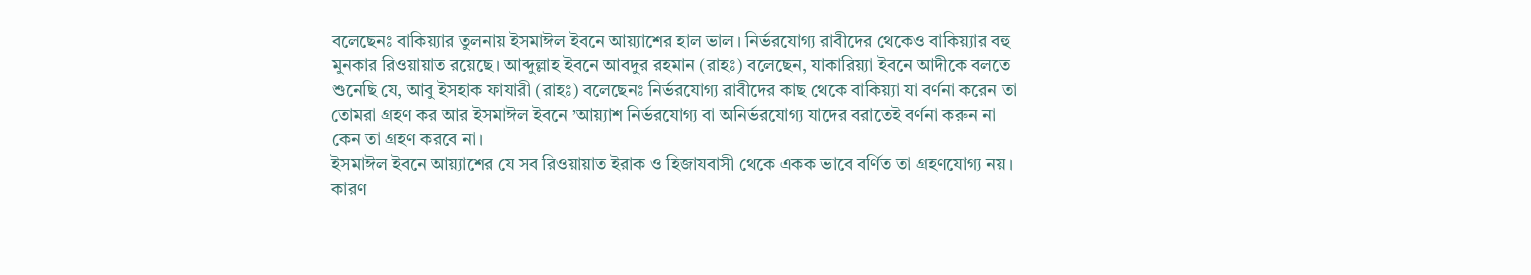বলেছেনঃ বাকিয়্যার তুলনায় ইসমাঈল ইবনে আয়্যাশের হাল ভাল। নির্ভরযোগ্য রাবীদের থেকেও বাকিয়্যার বহু মুনকার রিওয়ায়াত রয়েছে। আব্দুল্লাহ ইবনে আবদুর রহমান (রাহঃ) বলেছেন, যাকারিয়্যা ইবনে আদীকে বলতে শুনেছি যে, আবু ইসহাক ফাযারী (রাহঃ) বলেছেনঃ নির্ভরযোগ্য রাবীদের কাছ থেকে বাকিয়্যা যা বর্ণনা করেন তা তোমরা গ্রহণ কর আর ইসমাঈল ইবনে ’আয়্যাশ নির্ভরযোগ্য বা অনির্ভরযোগ্য যাদের বরাতেই বর্ণনা করুন না কেন তা গ্রহণ করবে না।
ইসমাঈল ইবনে আয়্যাশের যে সব রিওয়ায়াত ইরাক ও হিজাযবাসী থেকে একক ভাবে বর্ণিত তা গ্রহণযোগ্য নয়। কারণ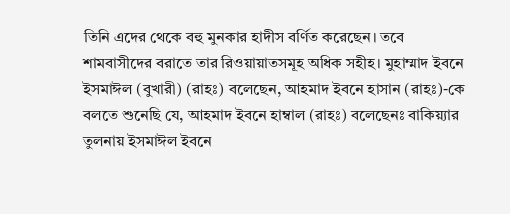তিনি এদের থেকে বহু মুনকার হাদীস বর্ণিত করেছেন। তবে শামবাসীদের বরাতে তার রিওয়ায়াতসমূহ অধিক সহীহ। মুহাম্মাদ ইবনে ইসমাঈল (বুখারী) (রাহঃ) বলেছেন, আহমাদ ইবনে হাসান (রাহঃ)-কে বলতে শুনেছি যে, আহমাদ ইবনে হাম্বাল (রাহঃ) বলেছেনঃ বাকিয়্যার তুলনায় ইসমাঈল ইবনে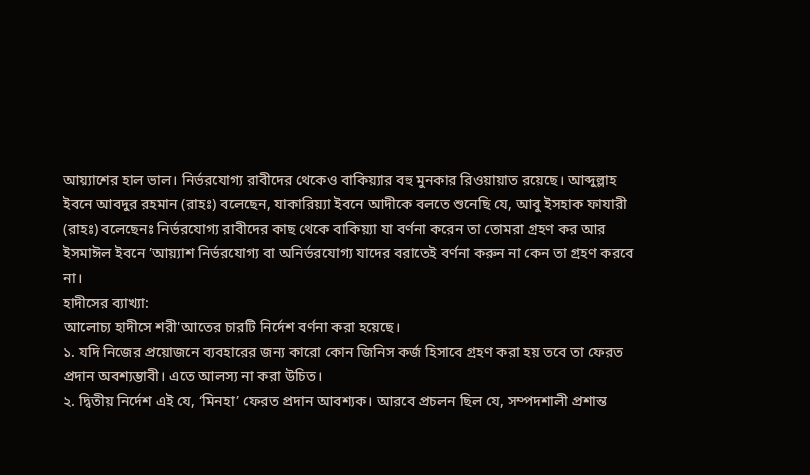আয়্যাশের হাল ভাল। নির্ভরযোগ্য রাবীদের থেকেও বাকিয়্যার বহু মুনকার রিওয়ায়াত রয়েছে। আব্দুল্লাহ ইবনে আবদুর রহমান (রাহঃ) বলেছেন, যাকারিয়্যা ইবনে আদীকে বলতে শুনেছি যে, আবু ইসহাক ফাযারী (রাহঃ) বলেছেনঃ নির্ভরযোগ্য রাবীদের কাছ থেকে বাকিয়্যা যা বর্ণনা করেন তা তোমরা গ্রহণ কর আর ইসমাঈল ইবনে ’আয়্যাশ নির্ভরযোগ্য বা অনির্ভরযোগ্য যাদের বরাতেই বর্ণনা করুন না কেন তা গ্রহণ করবে না।
হাদীসের ব্যাখ্যা:
আলোচ্য হাদীসে শরী'আতের চারটি নির্দেশ বর্ণনা করা হয়েছে।
১. যদি নিজের প্রয়োজনে ব্যবহারের জন্য কারো কোন জিনিস কর্জ হিসাবে গ্রহণ করা হয় তবে তা ফেরত প্রদান অবশ্যম্ভাবী। এতে আলস্য না করা উচিত।
২. দ্বিতীয় নির্দেশ এই যে, ‘মিনহা’ ফেরত প্রদান আবশ্যক। আরবে প্রচলন ছিল যে, সম্পদশালী প্রশান্ত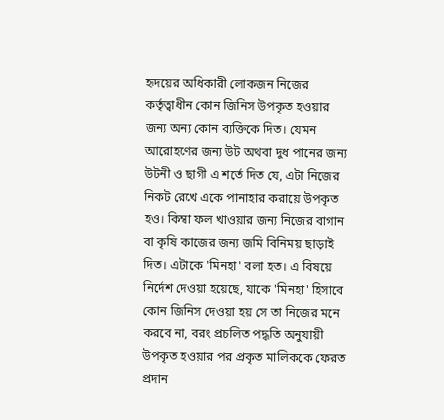হৃদয়ের অধিকারী লোকজন নিজের কর্তৃত্বাধীন কোন জিনিস উপকৃত হওয়ার জন্য অন্য কোন ব্যক্তিকে দিত। যেমন আরোহণের জন্য উট অথবা দুধ পানের জন্য উটনী ও ছাগী এ শর্তে দিত যে, এটা নিজের নিকট রেখে একে পানাহার করায়ে উপকৃত হও। কিম্বা ফল খাওয়ার জন্য নিজের বাগান বা কৃষি কাজের জন্য জমি বিনিময় ছাড়াই দিত। এটাকে 'মিনহা' বলা হত। এ বিষয়ে নির্দেশ দেওয়া হয়েছে, যাকে 'মিনহা' হিসাবে কোন জিনিস দেওয়া হয় সে তা নিজের মনে করবে না, বরং প্রচলিত পদ্ধতি অনুযায়ী উপকৃত হওয়ার পর প্রকৃত মালিককে ফেরত প্রদান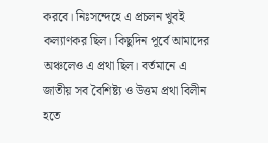করবে। নিঃসন্দেহে এ প্রচলন খুবই কল্যাণকর ছিল। কিছুদিন পূর্বে আমাদের অঞ্চলেও এ প্রথা ছিল। বর্তমানে এ জাতীয় সব বৈশিষ্ট্য ও উত্তম প্রথা বিলীন হতে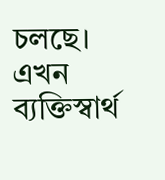চলছে। এখন ব্যক্তিস্বার্থ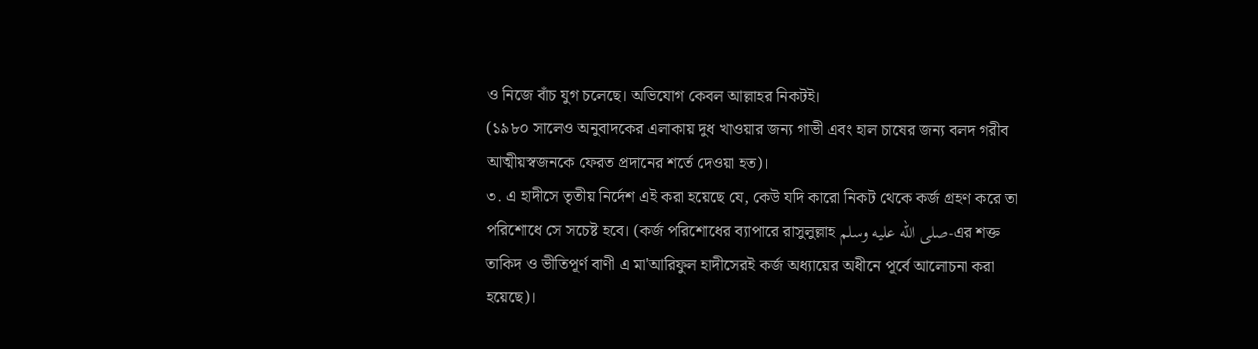ও নিজে বাঁচ যুগ চলেছে। অভিযোগ কেবল আল্লাহর নিকটই।
(১৯৮০ সালেও অনুবাদকের এলাকায় দুধ খাওয়ার জন্য গাভী এবং হাল চাষের জন্য বলদ গরীব আত্মীয়স্বজনকে ফেরত প্রদানের শর্তে দেওয়া হত)।
৩. এ হাদীসে তৃতীয় নির্দেশ এই করা হয়েছে যে, কেউ যদি কারো নিকট থেকে কর্জ গ্রহণ করে তা পরিশোধে সে সচেষ্ট হবে। (কর্জ পরিশোধের ব্যাপারে রাসুলুল্লাহ صلى الله عليه وسلم-এর শক্ত তাকিদ ও ভীতিপূর্ণ বাণী এ মা'আরিফুল হাদীসেরই কর্জ অধ্যায়ের অধীনে পূর্বে আলোচনা করা হয়েছে)।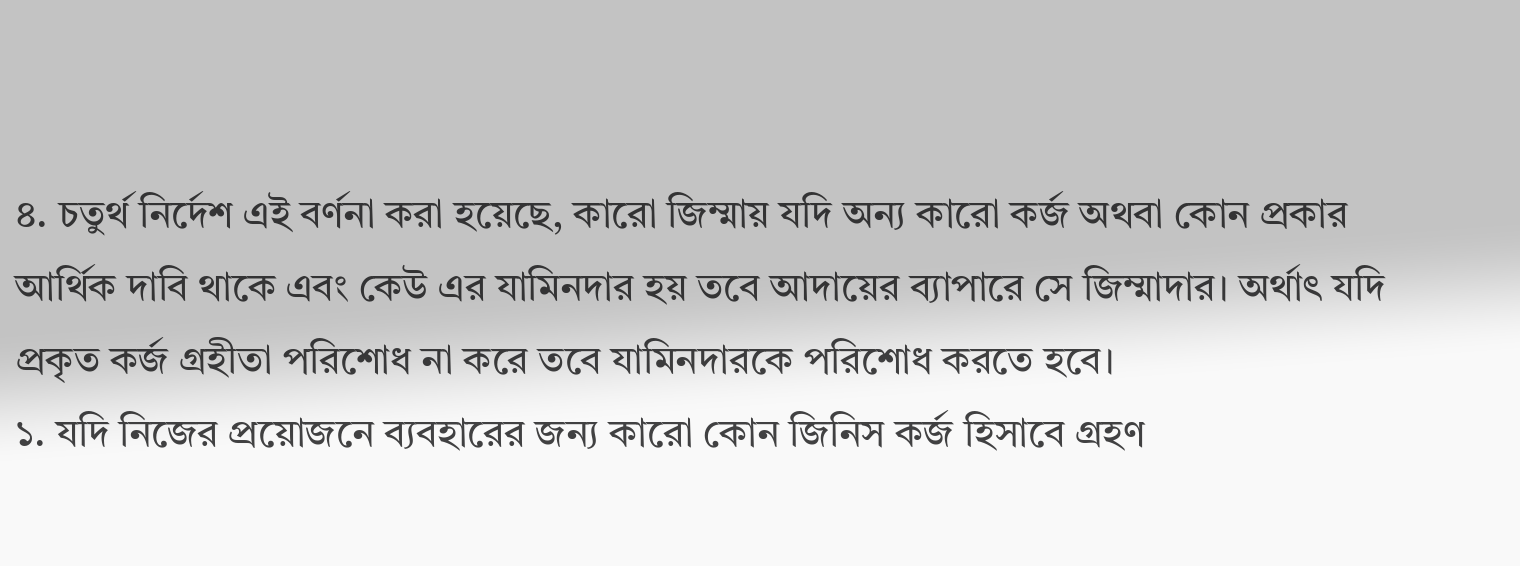৪. চতুর্থ নির্দেশ এই বর্ণনা করা হয়েছে, কারো জিম্মায় যদি অন্য কারো কর্জ অথবা কোন প্রকার আর্থিক দাবি থাকে এবং কেউ এর যামিনদার হয় তবে আদায়ের ব্যাপারে সে জিম্মাদার। অর্থাৎ যদি প্রকৃত কর্জ গ্রহীতা পরিশোধ না করে তবে যামিনদারকে পরিশোধ করতে হবে।
১. যদি নিজের প্রয়োজনে ব্যবহারের জন্য কারো কোন জিনিস কর্জ হিসাবে গ্রহণ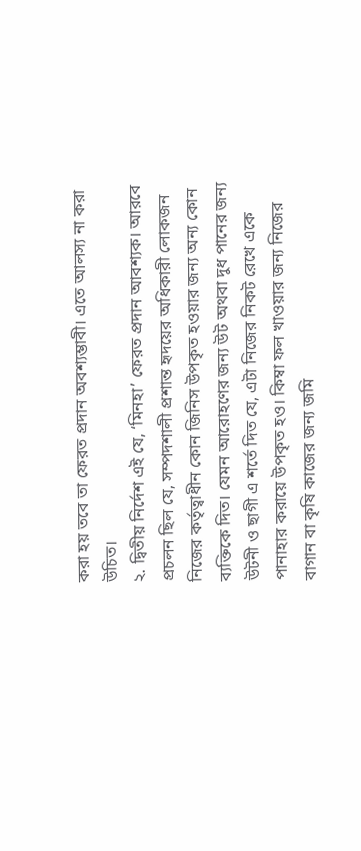করা হয় তবে তা ফেরত প্রদান অবশ্যম্ভাবী। এতে আলস্য না করা উচিত।
২. দ্বিতীয় নির্দেশ এই যে, ‘মিনহা’ ফেরত প্রদান আবশ্যক। আরবে প্রচলন ছিল যে, সম্পদশালী প্রশান্ত হৃদয়ের অধিকারী লোকজন নিজের কর্তৃত্বাধীন কোন জিনিস উপকৃত হওয়ার জন্য অন্য কোন ব্যক্তিকে দিত। যেমন আরোহণের জন্য উট অথবা দুধ পানের জন্য উটনী ও ছাগী এ শর্তে দিত যে, এটা নিজের নিকট রেখে একে পানাহার করায়ে উপকৃত হও। কিম্বা ফল খাওয়ার জন্য নিজের বাগান বা কৃষি কাজের জন্য জমি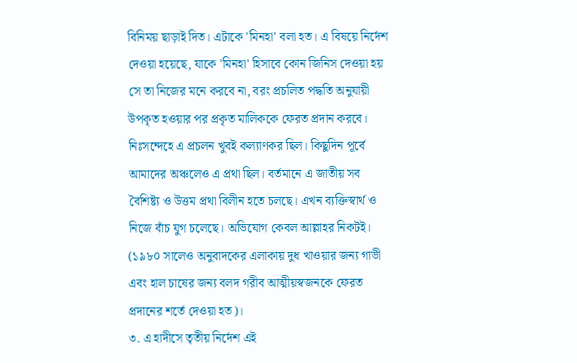বিনিময় ছাড়াই দিত। এটাকে 'মিনহা' বলা হত। এ বিষয়ে নির্দেশ দেওয়া হয়েছে, যাকে 'মিনহা' হিসাবে কোন জিনিস দেওয়া হয় সে তা নিজের মনে করবে না, বরং প্রচলিত পদ্ধতি অনুযায়ী উপকৃত হওয়ার পর প্রকৃত মালিককে ফেরত প্রদান করবে। নিঃসন্দেহে এ প্রচলন খুবই কল্যাণকর ছিল। কিছুদিন পূর্বে আমাদের অঞ্চলেও এ প্রথা ছিল। বর্তমানে এ জাতীয় সব বৈশিষ্ট্য ও উত্তম প্রথা বিলীন হতে চলছে। এখন ব্যক্তিস্বার্থ ও নিজে বাঁচ যুগ চলেছে। অভিযোগ কেবল আল্লাহর নিকটই।
(১৯৮০ সালেও অনুবাদকের এলাকায় দুধ খাওয়ার জন্য গাভী এবং হাল চাষের জন্য বলদ গরীব আত্মীয়স্বজনকে ফেরত প্রদানের শর্তে দেওয়া হত)।
৩. এ হাদীসে তৃতীয় নির্দেশ এই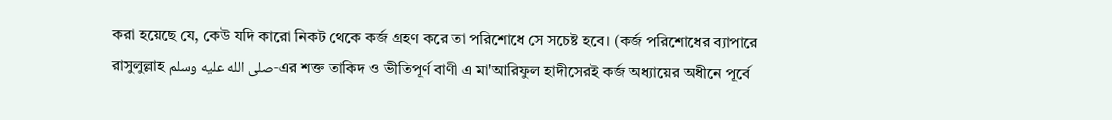করা হয়েছে যে, কেউ যদি কারো নিকট থেকে কর্জ গ্রহণ করে তা পরিশোধে সে সচেষ্ট হবে। (কর্জ পরিশোধের ব্যাপারে রাসুলুল্লাহ صلى الله عليه وسلم-এর শক্ত তাকিদ ও ভীতিপূর্ণ বাণী এ মা'আরিফুল হাদীসেরই কর্জ অধ্যায়ের অধীনে পূর্বে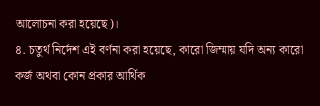আলোচনা করা হয়েছে)।
৪. চতুর্থ নির্দেশ এই বর্ণনা করা হয়েছে, কারো জিম্মায় যদি অন্য কারো কর্জ অথবা কোন প্রকার আর্থিক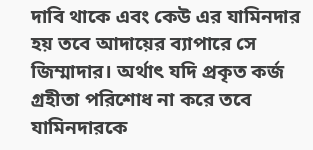দাবি থাকে এবং কেউ এর যামিনদার হয় তবে আদায়ের ব্যাপারে সে জিম্মাদার। অর্থাৎ যদি প্রকৃত কর্জ গ্রহীতা পরিশোধ না করে তবে যামিনদারকে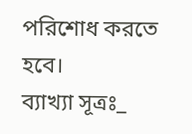পরিশোধ করতে হবে।
ব্যাখ্যা সূত্রঃ_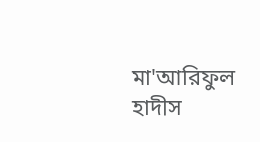মা'আরিফুল হাদীস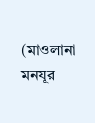(মাওলানা মনযূর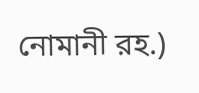নোমানী রহ.)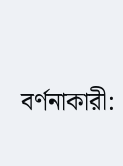বর্ণনাকারী: